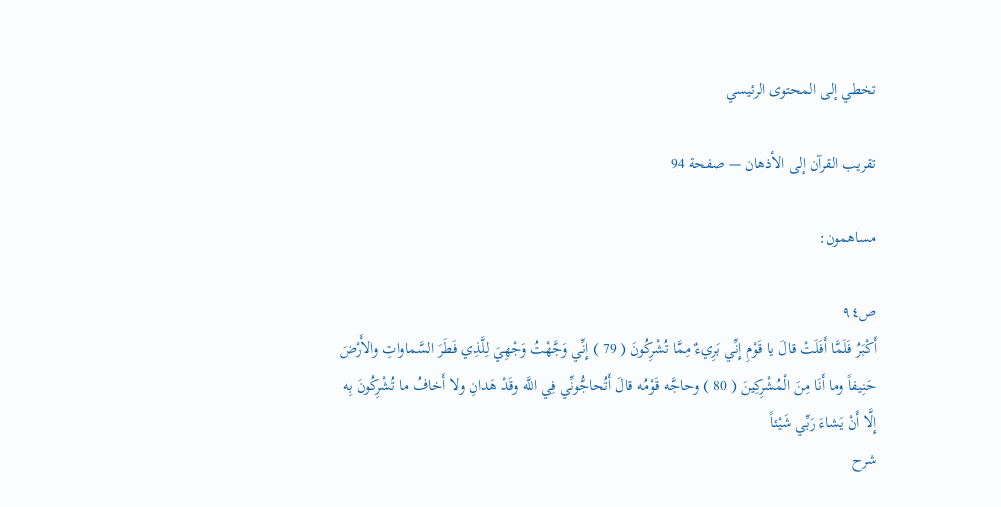تخطي إلى المحتوى الرئيسي

تقريب القرآن إلى الأذهان — صفحة 94

مساهمون:

ص٩٤
أَكْبَرُ فَلَمَّا أَفَلَتْ قالَ يا قَوْمِ إِنِّي بَرِيءٌ مِمَّا تُشْرِكُونَ ( 79 ) إِنِّي وَجَّهْتُ وَجْهِيَ لِلَّذِي فَطَرَ السَّماواتِ والأَرْضَ حَنِيفاً وما أَنَا مِنَ الْمُشْرِكِينَ ( 80 ) وحاجَّه قَوْمُه قالَ أَتُحاجُّونِّي فِي اللَّه وقَدْ هَدانِ ولا أَخافُ ما تُشْرِكُونَ بِه إِلَّا أَنْ يَشاءَ رَبِّي شَيْئاً
شرح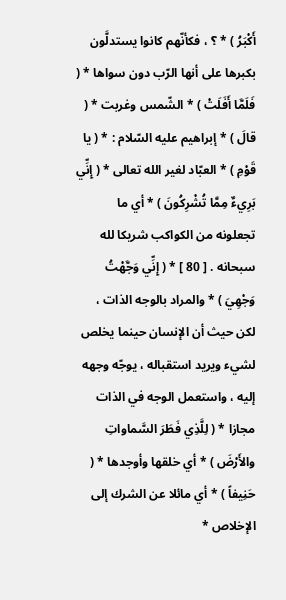أَكْبَرُ ) * ؟ ، فكأنّهم كانوا يستدلَّون بكبرها على أنها الرّب دون سواها * ( فَلَمَّا أَفَلَتْ ) * الشّمس وغربت * ( قالَ ) * إبراهيم عليه السّلام : * ( يا قَوْمِ ) * العبّاد لغير الله تعالى * ( إِنِّي بَرِيءٌ مِمَّا تُشْرِكُونَ ) * أي ما تجعلونه من الكواكب شريكا لله سبحانه . [ 80 ] * ( إِنِّي وَجَّهْتُ وَجْهِيَ ) * والمراد بالوجه الذات ، لكن حيث أن الإنسان حينما يخلص لشيء ويريد استقباله ، يوجّه وجهه إليه ، واستعمل الوجه في الذات مجازا * ( لِلَّذِي فَطَرَ السَّماواتِ والأَرْضَ ) * أي خلقها وأوجدها * ( حَنِيفاً ) * أي مائلا عن الشرك إلى الإخلاص *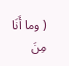( وما أَنَا مِنَ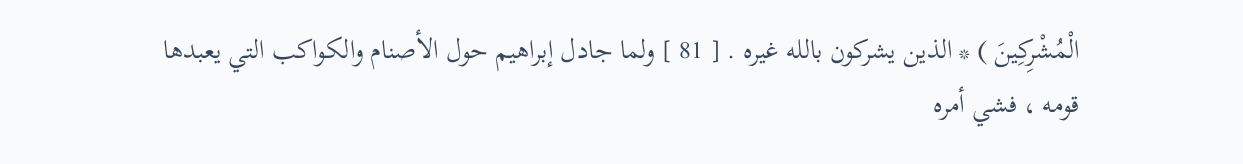الْمُشْرِكِينَ ) * الذين يشركون بالله غيره . [ 81 ] ولما جادل إبراهيم حول الأصنام والكواكب التي يعبدها قومه ، فشي أمره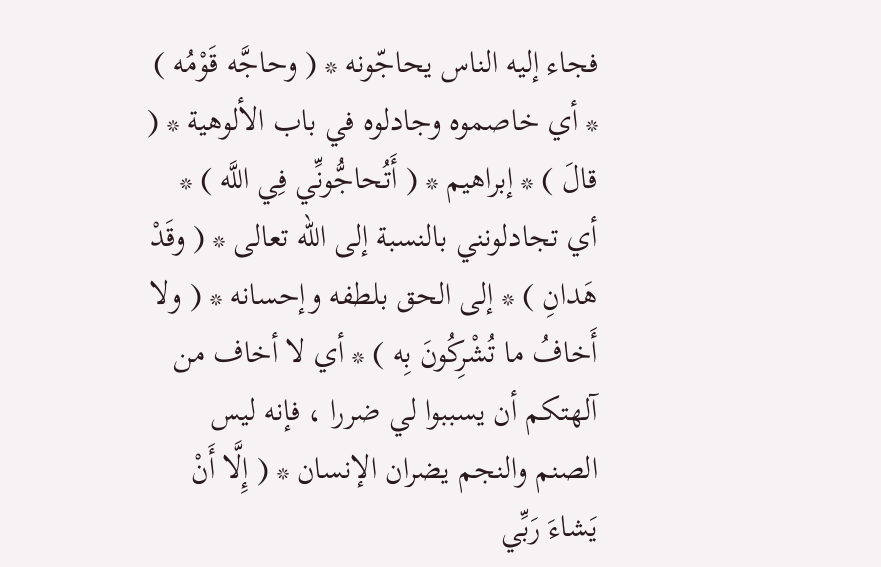فجاء إليه الناس يحاجّونه * ( وحاجَّه قَوْمُه ) * أي خاصموه وجادلوه في باب الألوهية * ( قالَ ) * إبراهيم * ( أَتُحاجُّونِّي فِي اللَّه ) * أي تجادلونني بالنسبة إلى الله تعالى * ( وقَدْ هَدانِ ) * إلى الحق بلطفه وإحسانه * ( ولا أَخافُ ما تُشْرِكُونَ بِه ) * أي لا أخاف من آلهتكم أن يسببوا لي ضررا ، فإنه ليس الصنم والنجم يضران الإنسان * ( إِلَّا أَنْ يَشاءَ رَبِّي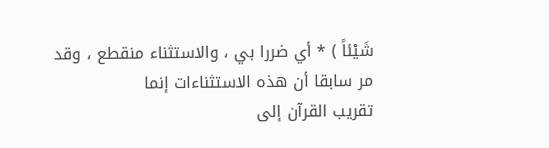شَيْئاً ) * أي ضررا بي ، والاستثناء منقطع ، وقد مر سابقا أن هذه الاستثناءات إنما
تقريب القرآن إلى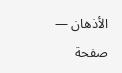الأذهان — صفحة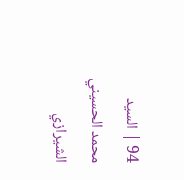94 | السيد محمد الحسيني الشيرازي